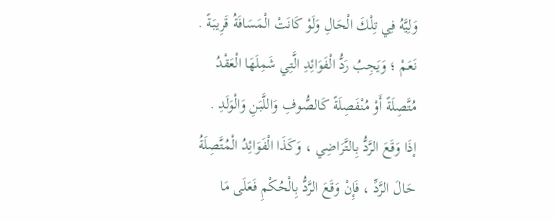وَلِيَّهُ فِي تِلْكَ الْحَالِ وَلَوْ كَانَتْ الْمَسَافَةُ قَرِيبَةً .
نَعَمْ ؛ وَيَجِبُ رَدُّ الْفَوَائِدِ الَّتِي شَمِلَهَا الْعَقْدُ مُتَّصِلَةً أَوْ مُنْفَصِلَةً كَالصُّوفِ وَاللَّبَنِ وَالْوَلَدِ .
إذَا وَقَعَ الرَّدُّ بِالتَّرَاضِي ، وَكَذَا الْفَوَائِدُ الْمُتَّصِلَةُ حَالَ الرَّدِّ ، فَإِنْ وَقَعَ الرَّدُّ بِالْحُكْمِ فَعَلَى مَا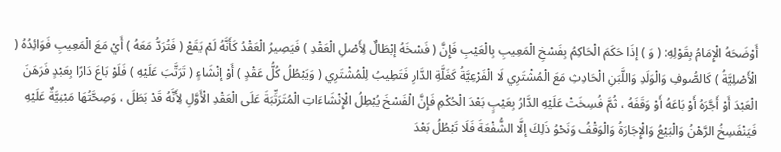أَوْضَحَهُ الْإِمَامُ بِقَوْلِهِ: ( وَ ) إذَا حَكَمَ الْحَاكِمُ بِفَسْخِ الْمَعِيبِ بِالْعَيْبِ فَإِنَّ ( فَسْخَهُ إبْطَالٌ لِأَصْلِ الْعَقْدِ ) فَيَصِيرُ الْعَقْدُ كَأَنَّهُ لَمْ يَقَعْ ( فَتُرَدُّ مَعَهُ ) أَيْ مَعَ الْمَعِيبِ فَوَائِدُهُ ( الْأَصْلِيَّةُ ) كَالصُّوفِ وَالْوَلَدِ وَاللَّبَنِ الْحَادِثِ مَعَ الْمُشْتَرِي لَا الْفَرْعِيَّةُ كَغَلَّةِ الدَّارِ فَتَطِيبُ لِلْمُشْتَرِي ( وَيَبْطُلُ كُلُّ عَقْدٍ ) أَوْ إنْشَاءٍ ( تَرَتَّبَ عَلَيْهِ ) فَلَوْ بَاعَ دَارًا بِعَبْدٍ فَرَهَنَ الْعَبْدَ أَوْ أَجَّرَهُ أَوْ بَاعَهُ أَوْ وَقَفَهُ ، ثُمَّ فُسِخَتْ عَلَيْهِ الدَّارُ بِعَيْبٍ بَعْدَ الْحُكْمِ فَإِنَّ الْفَسْخَ يُبْطِلُ الْإِنْشَاءَاتِ الْمُتَرَتِّبَةَ عَلَى الْعَقْدِ الْأَوَّلِ لِأَنَّهُ قَدْ بَطَلَ ، وَصِحَّتُهَا مَبْنِيَّةٌ عَلَيْهِ فَيَنْفَسِخُ الرَّهْنُ وَالْبَيْعُ وَالْإِجَارَةُ وَالْوَقْفُ وَنَحْوُ ذَلِكَ إلَّا الشُّفْعَةَ فَلَا تَبْطُلُ بَعْدَ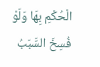الْحُكْمِ بِهَا وَلَوْ فُسِخَ السَّبَبُ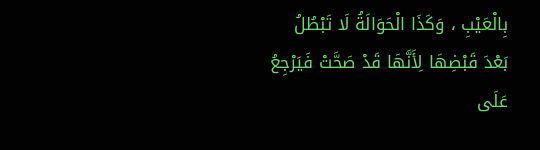بِالْعَيْبِ ، وَكَذَا الْحَوَالَةُ لَا تَبْطُلُ بَعْدَ قَبْضِهَا لِأَنَّهَا قَدْ صَحَّتْ فَيَرْجِعُ عَلَى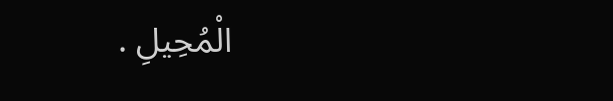الْمُحِيلِ .